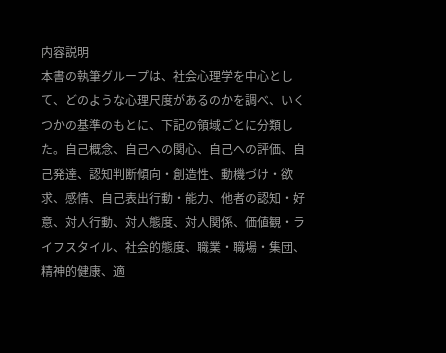内容説明
本書の執筆グループは、社会心理学を中心として、どのような心理尺度があるのかを調べ、いくつかの基準のもとに、下記の領域ごとに分類した。自己概念、自己への関心、自己への評価、自己発達、認知判断傾向・創造性、動機づけ・欲求、感情、自己表出行動・能力、他者の認知・好意、対人行動、対人態度、対人関係、価値観・ライフスタイル、社会的態度、職業・職場・集団、精神的健康、適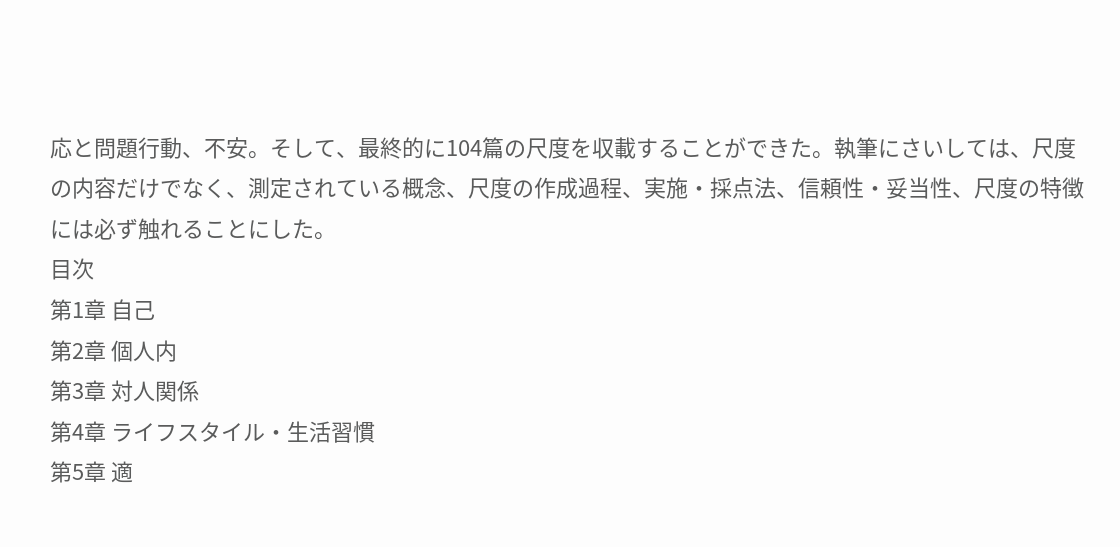応と問題行動、不安。そして、最終的に104篇の尺度を収載することができた。執筆にさいしては、尺度の内容だけでなく、測定されている概念、尺度の作成過程、実施・採点法、信頼性・妥当性、尺度の特徴には必ず触れることにした。
目次
第1章 自己
第2章 個人内
第3章 対人関係
第4章 ライフスタイル・生活習慣
第5章 適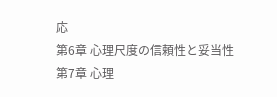応
第6章 心理尺度の信頼性と妥当性
第7章 心理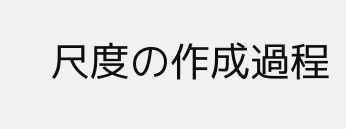尺度の作成過程